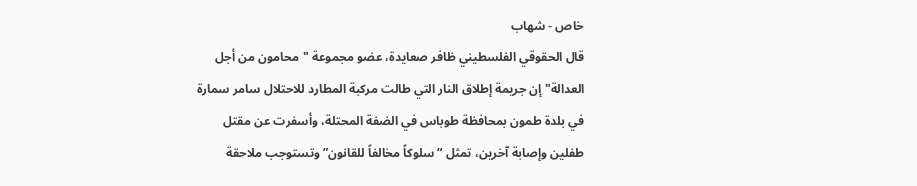خاص - شهاب
قال الحقوقي الفلسطيني ظافر صعايدة، عضو مجموعة "محامون من أجل العدالة" إن جريمة إطلاق النار التي طالت مركبة المطارد للاحتلال سامر سمارة في بلدة طمون بمحافظة طوباس في الضفة المحتلة، وأسفرت عن مقتل طفلين وإصابة آخرين، تمثل “سلوكاً مخالفاً للقانون” وتستوجب ملاحقة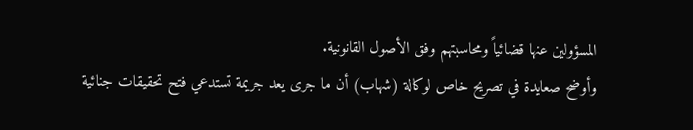المسؤولين عنها قضائياً ومحاسبتهم وفق الأصول القانونية.
وأوضح صعايدة في تصريح خاص لوكالة (شهاب) أن ما جرى يعد جريمة تستدعي فتح تحقيقات جنائية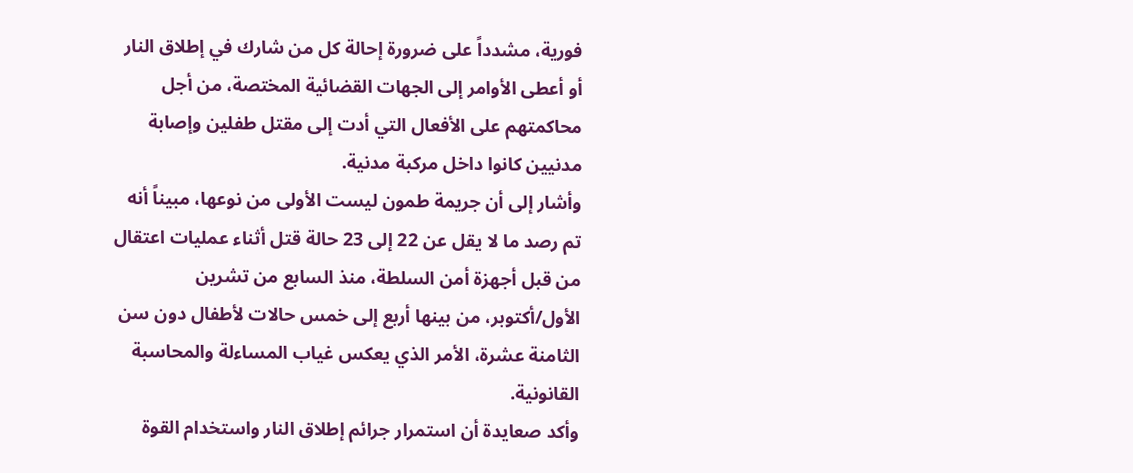فورية، مشدداً على ضرورة إحالة كل من شارك في إطلاق النار أو أعطى الأوامر إلى الجهات القضائية المختصة، من أجل محاكمتهم على الأفعال التي أدت إلى مقتل طفلين وإصابة مدنيين كانوا داخل مركبة مدنية.
وأشار إلى أن جريمة طمون ليست الأولى من نوعها، مبيناً أنه تم رصد ما لا يقل عن 22 إلى 23 حالة قتل أثناء عمليات اعتقال من قبل أجهزة أمن السلطة، منذ السابع من تشرين الأول/أكتوبر، من بينها أربع إلى خمس حالات لأطفال دون سن الثامنة عشرة، الأمر الذي يعكس غياب المساءلة والمحاسبة القانونية.
وأكد صعايدة أن استمرار جرائم إطلاق النار واستخدام القوة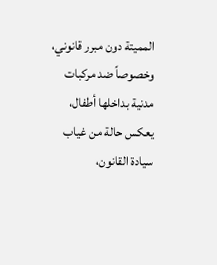المميتة دون مبرر قانوني، وخصوصاً ضد مركبات مدنية بداخلها أطفال، يعكس حالة من غياب سيادة القانون،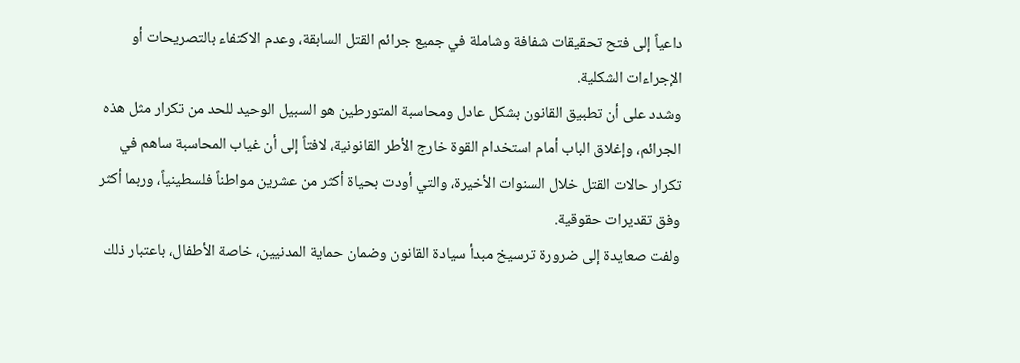داعياً إلى فتح تحقيقات شفافة وشاملة في جميع جرائم القتل السابقة، وعدم الاكتفاء بالتصريحات أو الإجراءات الشكلية.
وشدد على أن تطبيق القانون بشكل عادل ومحاسبة المتورطين هو السبيل الوحيد للحد من تكرار مثل هذه الجرائم، وإغلاق الباب أمام استخدام القوة خارج الأطر القانونية، لافتاً إلى أن غياب المحاسبة ساهم في تكرار حالات القتل خلال السنوات الأخيرة، والتي أودت بحياة أكثر من عشرين مواطناً فلسطينياً، وربما أكثر وفق تقديرات حقوقية.
ولفت صعايدة إلى ضرورة ترسيخ مبدأ سيادة القانون وضمان حماية المدنيين، خاصة الأطفال، باعتبار ذلك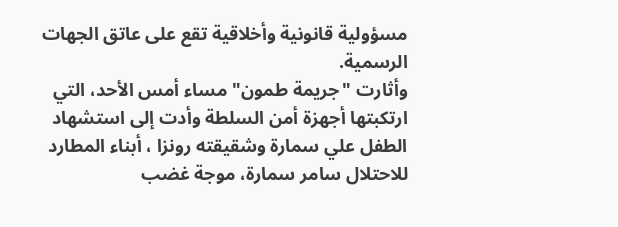مسؤولية قانونية وأخلاقية تقع على عاتق الجهات الرسمية.
وأثارت "جريمة طمون" مساء أمس الأحد، التي ارتكبتها أجهزة أمن السلطة وأدت إلى استشهاد الطفل علي سمارة وشقيقته رونزا ، أبناء المطارد للاحتلال سامر سمارة، موجة غضب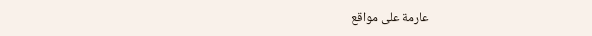عارمة على مواقع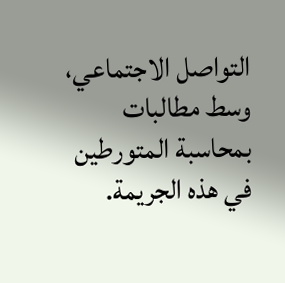التواصل الاجتماعي، وسط مطالبات بمحاسبة المتورطين في هذه الجريمة.